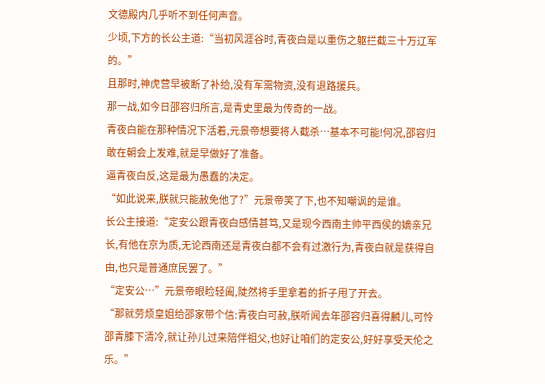文德殿内几乎听不到任何声音。
少顷,下方的长公主道:“当初风涯谷时,青夜白是以重伤之躯拦截三十万辽军的。”
且那时,神虎营早被断了补给,没有军需物资,没有退路援兵。
那一战,如今日邵容归所言,是青史里最为传奇的一战。
青夜白能在那种情况下活着,元景帝想要将人截杀…基本不可能!何况,邵容归敢在朝会上发难,就是早做好了准备。
逼青夜白反,这是最为愚蠢的决定。
“如此说来,朕就只能赦免他了?”元景帝笑了下,也不知嘲讽的是谁。
长公主接道:“定安公跟青夜白感情甚笃,又是现今西南主帅平西侯的嫡亲兄长,有他在京为质,无论西南还是青夜白都不会有过激行为,青夜白就是获得自由,也只是普通庶民罢了。”
“定安公…”元景帝眼睑轻阖,陡然将手里拿着的折子甩了开去。
“那就劳烦皇姐给邵家带个信:青夜白可赦,朕听闻去年邵容归喜得麟儿,可怜邵青膝下清冷,就让孙儿过来陪伴祖父,也好让咱们的定安公,好好享受天伦之乐。”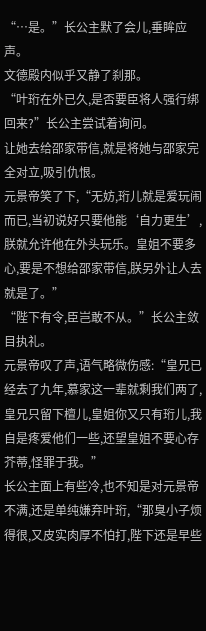“…是。”长公主默了会儿,垂眸应声。
文德殿内似乎又静了刹那。
“叶珩在外已久,是否要臣将人强行绑回来?”长公主尝试着询问。
让她去给邵家带信,就是将她与邵家完全对立,吸引仇恨。
元景帝笑了下,“无妨,珩儿就是爱玩闹而已,当初说好只要他能‘自力更生’,朕就允许他在外头玩乐。皇姐不要多心,要是不想给邵家带信,朕另外让人去就是了。”
“陛下有令,臣岂敢不从。”长公主敛目执礼。
元景帝叹了声,语气略微伤感:“皇兄已经去了九年,慕家这一辈就剩我们两了,皇兄只留下檀儿,皇姐你又只有珩儿,我自是疼爱他们一些,还望皇姐不要心存芥蒂,怪罪于我。”
长公主面上有些冷,也不知是对元景帝不满,还是单纯嫌弃叶珩,“那臭小子烦得很,又皮实肉厚不怕打,陛下还是早些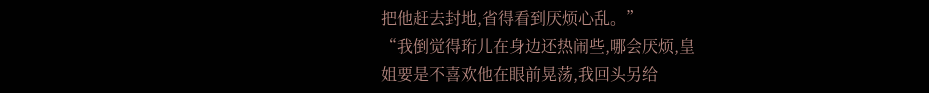把他赶去封地,省得看到厌烦心乱。”
“我倒觉得珩儿在身边还热闹些,哪会厌烦,皇
姐要是不喜欢他在眼前晃荡,我回头另给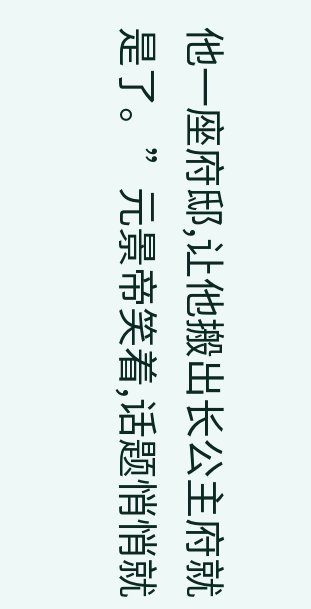他一座府邸,让他搬出长公主府就是了。”元景帝笑着,话题悄悄就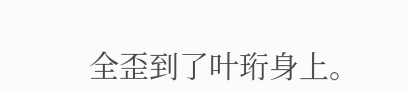全歪到了叶珩身上。